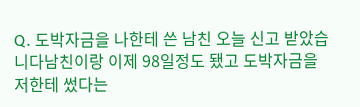Q. 도박자금을 나한테 쓴 남친 오늘 신고 받았습니다남친이랑 이제 98일정도 됐고 도박자금을 저한테 썼다는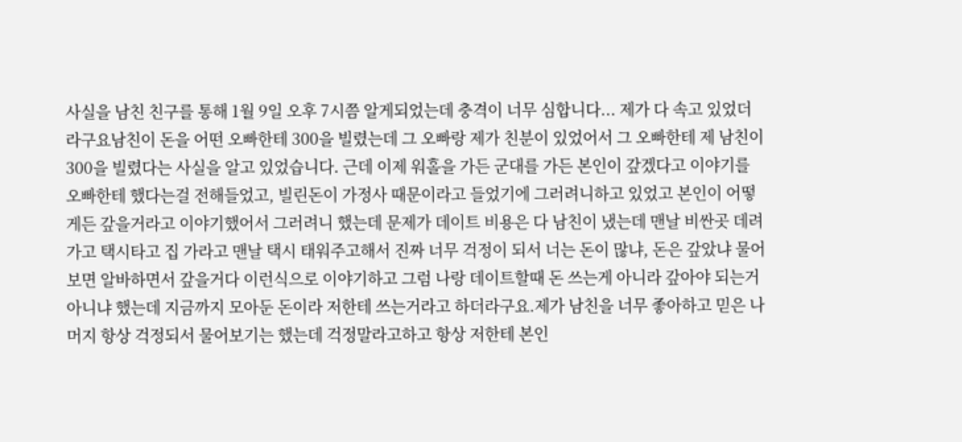사실을 남친 친구를 통해 1월 9일 오후 7시쯤 알게되었는데 충격이 너무 심합니다... 제가 다 속고 있었더라구요남친이 돈을 어떤 오빠한테 300을 빌렸는데 그 오빠랑 제가 친분이 있었어서 그 오빠한테 제 남친이 300을 빌렸다는 사실을 알고 있었습니다. 근데 이제 워홀을 가든 군대를 가든 본인이 갚겠다고 이야기를 오빠한테 했다는걸 전해들었고, 빌린돈이 가정사 때문이라고 들었기에 그러려니하고 있었고 본인이 어떻게든 갚을거라고 이야기했어서 그러려니 했는데 문제가 데이트 비용은 다 남친이 냈는데 맨날 비싼곳 데려가고 택시타고 집 가라고 맨날 택시 태워주고해서 진짜 너무 걱정이 되서 너는 돈이 많냐, 돈은 갚았냐 물어보면 알바하면서 갚을거다 이런식으로 이야기하고 그럼 나랑 데이트할때 돈 쓰는게 아니라 갚아야 되는거 아니냐 했는데 지금까지 모아둔 돈이라 저한테 쓰는거라고 하더라구요.제가 남친을 너무 좋아하고 믿은 나머지 항상 걱정되서 물어보기는 했는데 걱정말라고하고 항상 저한테 본인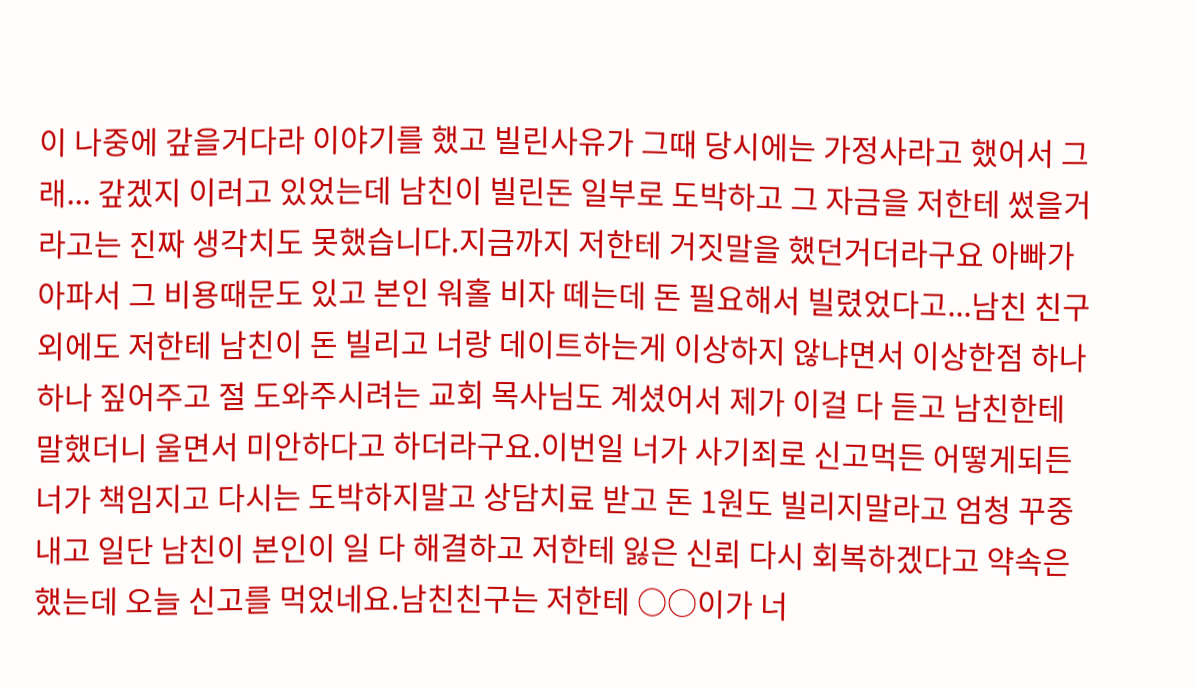이 나중에 갚을거다라 이야기를 했고 빌린사유가 그때 당시에는 가정사라고 했어서 그래... 갚겠지 이러고 있었는데 남친이 빌린돈 일부로 도박하고 그 자금을 저한테 썼을거라고는 진짜 생각치도 못했습니다.지금까지 저한테 거짓말을 했던거더라구요 아빠가 아파서 그 비용때문도 있고 본인 워홀 비자 떼는데 돈 필요해서 빌렸었다고...남친 친구 외에도 저한테 남친이 돈 빌리고 너랑 데이트하는게 이상하지 않냐면서 이상한점 하나하나 짚어주고 절 도와주시려는 교회 목사님도 계셨어서 제가 이걸 다 듣고 남친한테 말했더니 울면서 미안하다고 하더라구요.이번일 너가 사기죄로 신고먹든 어떻게되든 너가 책임지고 다시는 도박하지말고 상담치료 받고 돈 1원도 빌리지말라고 엄청 꾸중내고 일단 남친이 본인이 일 다 해결하고 저한테 잃은 신뢰 다시 회복하겠다고 약속은 했는데 오늘 신고를 먹었네요.남친친구는 저한테 ○○이가 너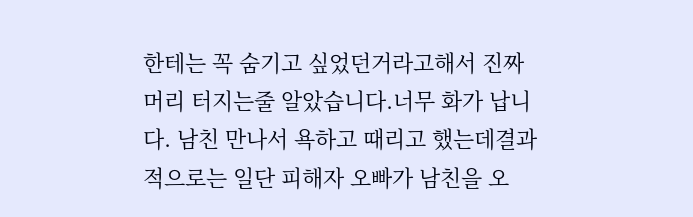한테는 꼭 숨기고 싶었던거라고해서 진짜 머리 터지는줄 알았습니다.너무 화가 납니다. 남친 만나서 욕하고 때리고 했는데결과적으로는 일단 피해자 오빠가 남친을 오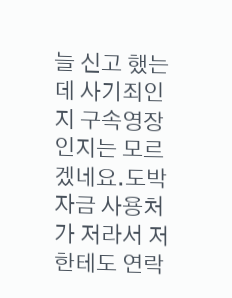늘 신고 했는데 사기죄인지 구속영장인지는 모르겠네요.도박 자금 사용처가 저라서 저한테도 연락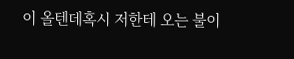이 올텐데혹시 저한테 오는 불이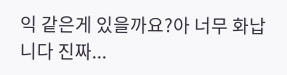익 같은게 있을까요?아 너무 화납니다 진짜...